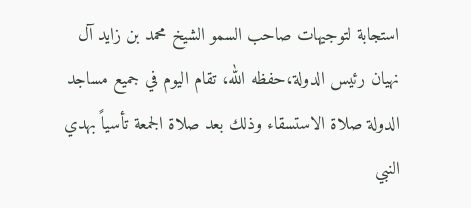استجابة لتوجيهات صاحب السمو الشيخ محمد بن زايد آل نهيان رئيس الدولة،حفظه الله، تقام اليوم في جميع مساجد الدولة صلاة الاستسقاء وذلك بعد صلاة الجمعة تأسياً بهدي النبي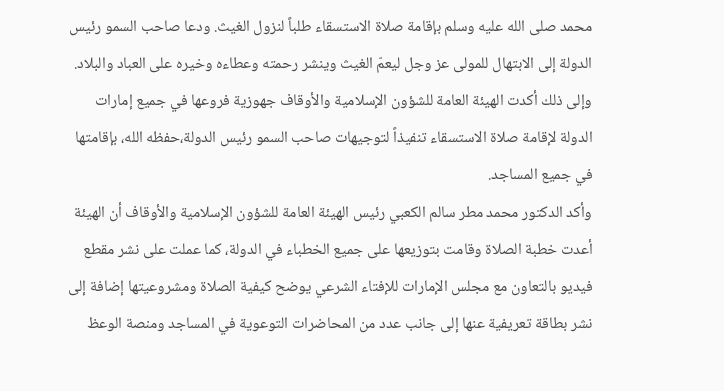محمد صلى الله عليه وسلم بإقامة صلاة الاستسقاء طلباً لنزول الغيث. ودعا صاحب السمو رئيس الدولة إلى الابتهال للمولى عز وجل ليعمّ الغيث وينشر رحمته وعطاءه وخيره على العباد والبلاد.
وإلى ذلك أكدت الهيئة العامة للشؤون الإسلامية والأوقاف جهوزية فروعها في جميع إمارات الدولة لإقامة صلاة الاستسقاء تنفيذاً لتوجيهات صاحب السمو رئيس الدولة،حفظه الله، بإقامتها في جميع المساجد.
وأكد الدكتور محمد مطر سالم الكعبي رئيس الهيئة العامة للشؤون الإسلامية والأوقاف أن الهيئة أعدت خطبة الصلاة وقامت بتوزيعها على جميع الخطباء في الدولة، كما عملت على نشر مقطع فيديو بالتعاون مع مجلس الإمارات للإفتاء الشرعي يوضح كيفية الصلاة ومشروعيتها إضافة إلى نشر بطاقة تعريفية عنها إلى جانب عدد من المحاضرات التوعوية في المساجد ومنصة الوعظ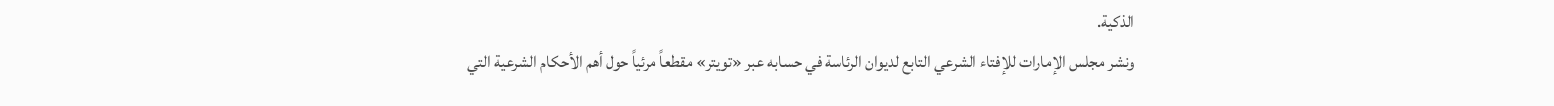الذكية.
ونشر مجلس الإمارات للإفتاء الشرعي التابع لديوان الرئاسة في حسابه عبر «تويتر» مقطعاً مرئياً حول أهم الأحكام الشرعية التي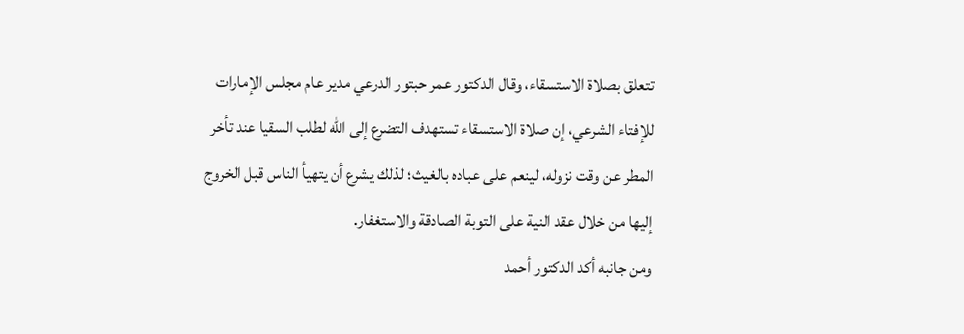تتعلق بصلاة الاستسقاء، وقال الدكتور عمر حبتور الدرعي مدير عام مجلس الإمارات للإفتاء الشرعي، إن صلاة الاستسقاء تستهدف التضرع إلى الله لطلب السقيا عند تأخر المطر عن وقت نزوله، لينعم على عباده بالغيث؛ لذلك يشرع أن يتهيأ الناس قبل الخروج إليها من خلال عقد النية على التوبة الصادقة والاستغفار.
ومن جانبه أكد الدكتور أحمد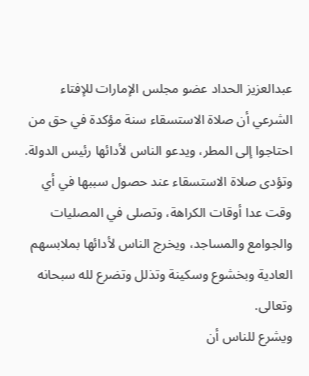عبدالعزيز الحداد عضو مجلس الإمارات للإفتاء الشرعي أن صلاة الاستسقاء سنة مؤكدة في حق من احتاجوا إلى المطر، ويدعو الناس لأدائها رئيس الدولة.
وتؤدى صلاة الاستسقاء عند حصول سببها في أي وقت عدا أوقات الكراهة، وتصلى في المصليات والجوامع والمساجد، ويخرج الناس لأدائها بملابسهم العادية وبخشوع وسكينة وتذلل وتضرع لله سبحانه وتعالى.
ويشرع للناس أن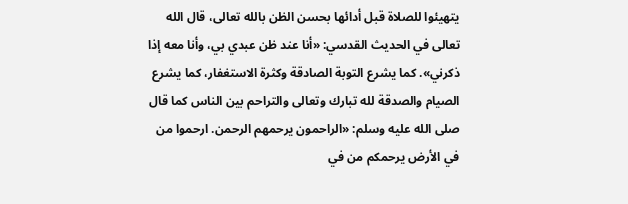يتهيئوا للصلاة قبل أدائها بحسن الظن بالله تعالى، قال الله تعالى في الحديث القدسي: «أنا عند ظن عبدي بي، وأنا معه إذا ذكرني». كما يشرع التوبة الصادقة وكثرة الاستغفار، كما يشرع الصيام والصدقة لله تبارك وتعالى والتراحم بين الناس كما قال صلى الله عليه وسلم: «الراحمون يرحمهم الرحمن. ارحموا من في الأرض يرحمكم من في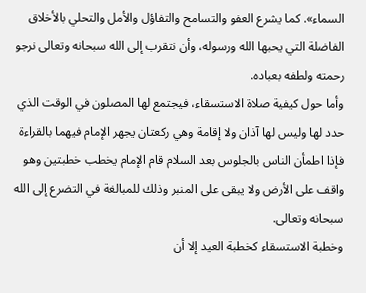السماء». كما يشرع العفو والتسامح والتفاؤل والأمل والتحلي بالأخلاق الفاضلة التي يحبها الله ورسوله، وأن نتقرب إلى الله سبحانه وتعالى نرجو رحمته ولطفه بعباده.
وأما حول كيفية صلاة الاستسقاء، فيجتمع لها المصلون في الوقت الذي حدد لها وليس لها آذان ولا إقامة وهي ركعتان يجهر الإمام فيهما بالقراءة فإذا اطمأن الناس بالجلوس بعد السلام قام الإمام يخطب خطبتين وهو واقف على الأرض ولا يبقى على المنبر وذلك للمبالغة في التضرع إلى الله سبحانه وتعالى.
وخطبة الاستسقاء كخطبة العيد إلا أن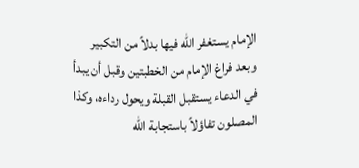الإمام يستغفر الله فيها بدلاً من التكبير وبعد فراغ الإمام من الخطبتين وقبل أن يبدأ في الدعاء يستقبل القبلة ويحول رداءه، وكذا المصلون تفاؤلاً باستجابة الله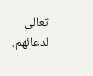تعالى لدعائهم.